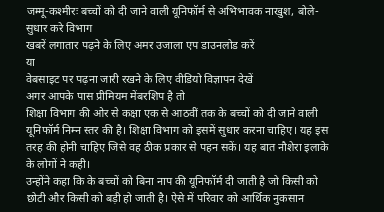जम्मू-कश्मीरः बच्चों को दी जाने वाली यूनिफॉर्म से अभिभावक नाखुश, बोले- सुधार करे विभाग
खबरें लगातार पढ़ने के लिए अमर उजाला एप डाउनलोड करें
या
वेबसाइट पर पढ़ना जारी रखने के लिए वीडियो विज्ञापन देखें
अगर आपके पास प्रीमियम मेंबरशिप है तो
शिक्षा विभाग की ओर से कक्षा एक से आठवीं तक के बच्चों को दी जाने वाली यूनिफॉर्म निम्न स्तर की है। शिक्षा विभाग को इसमें सुधार करना चाहिए। यह इस तरह की होनी चाहिए जिसे वह ठीक प्रकार से पहन सकें। यह बात नौशेरा इलाके के लोगों ने कही।
उन्होंने कहा कि के बच्चों को बिना नाप की यूनिफॉर्म दी जाती है जो किसी को छोटी और किसी को बड़ी हो जाती है। ऐसे में परिवार को आर्थिक नुकसान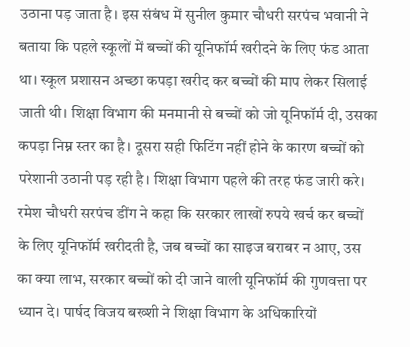उठाना पड़ जाता है। इस संबंध में सुनील कुमार चौधरी सरपंच भवानी ने बताया कि पहले स्कूलों में बच्चों की यूनिफॉर्म खरीदने के लिए फंड आता था। स्कूल प्रशासन अच्छा कपड़ा खरीद कर बच्चों की माप लेकर सिलाई जाती थी। शिक्षा विभाग की मनमानी से बच्चों को जो यूनिफॉर्म दी, उसका कपड़ा निम्न स्तर का है। दूसरा सही फिटिंग नहीं होने के कारण बच्चों को परेशानी उठानी पड़ रही है। शिक्षा विभाग पहले की तरह फंड जारी करे।
रमेश चौधरी सरपंच डींग ने कहा कि सरकार लाखों रुपये खर्च कर बच्चों के लिए यूनिफॉर्म खरीदती है, जब बच्चों का साइज बराबर न आए, उस का क्या लाभ, सरकार बच्चों को दी जाने वाली यूनिफॉर्म की गुणवत्ता पर ध्यान दे। पार्षद विजय बख्शी ने शिक्षा विभाग के अधिकारियों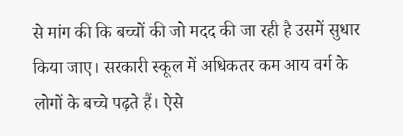से मांग की कि बच्चों की जो मदद की जा रही है उसमें सुधार किया जाए। सरकारी स्कूल में अधिकतर कम आय वर्ग के लोगों के बच्चे पढ़ते हैं। ऐसे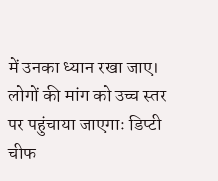में उनका ध्यान रखा जाए।
लोगों की मांग को उच्च स्तर पर पहुंचाया जाएगाः डिप्टी चीफ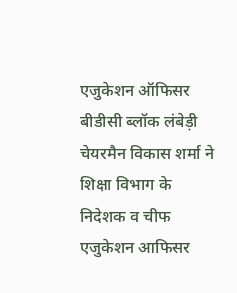एजुकेशन ऑफिसर
बीडीसी ब्लॉक लंबेड़ी चेयरमैन विकास शर्मा ने शिक्षा विभाग के निदेशक व चीफ एजुकेशन आफिसर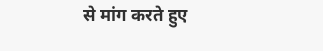से मांग करते हुए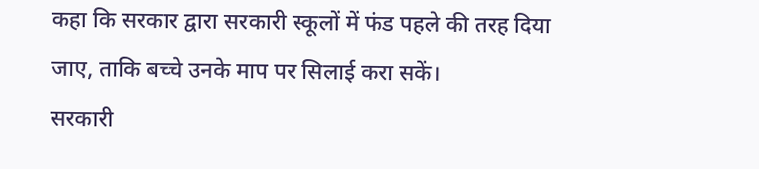कहा कि सरकार द्वारा सरकारी स्कूलों में फंड पहले की तरह दिया जाए, ताकि बच्चे उनके माप पर सिलाई करा सकें।
सरकारी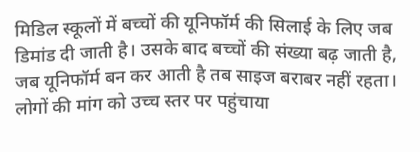मिडिल स्कूलों में बच्चों की यूनिफॉर्म की सिलाई के लिए जब डिमांड दी जाती है। उसके बाद बच्चों की संख्या बढ़ जाती है, जब यूनिफॉर्म बन कर आती है तब साइज बराबर नहीं रहता। लोगों की मांग को उच्च स्तर पर पहुंचाया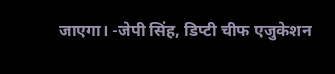जाएगा। -जेपी सिंह, डिप्टी चीफ एजुकेशन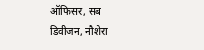ऑफिसर, सब डिवीजन, नौशेरा